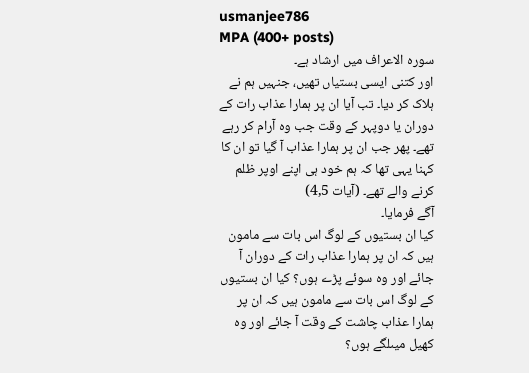usmanjee786
MPA (400+ posts)
سورہ الاعراف میں ارشاد ہے۔
اور کتنی ایسی بستیاں تھیں، جنہیں ہم نے ہلاک کر دیا۔ تب آیا ان پر ہمارا عذاب رات کے دوران یا دوپہر کے وقت جب وہ آرام کر رہے تھے۔ پھر جب ان پر ہمارا عذاب آ گیا تو ان کا کہنا یہی تھا کہ ہم خود ہی اپنے اوپر ظلم کرنے والے تھے۔ (آیات 4,5)
آگے فرمایا۔
کیا ان بستیوں کے لوگ اس بات سے مامون ہیں کہ ان پر ہمارا عذاب رات کے دوران آ جائے اور وہ سوئے پڑے ہوں؟ کیا ان بستیوں کے لوگ اس بات سے مامون ہیں کہ ان پر ہمارا عذاب چاشت کے وقت آ جائے اور وہ کھیل میںلگے ہوں؟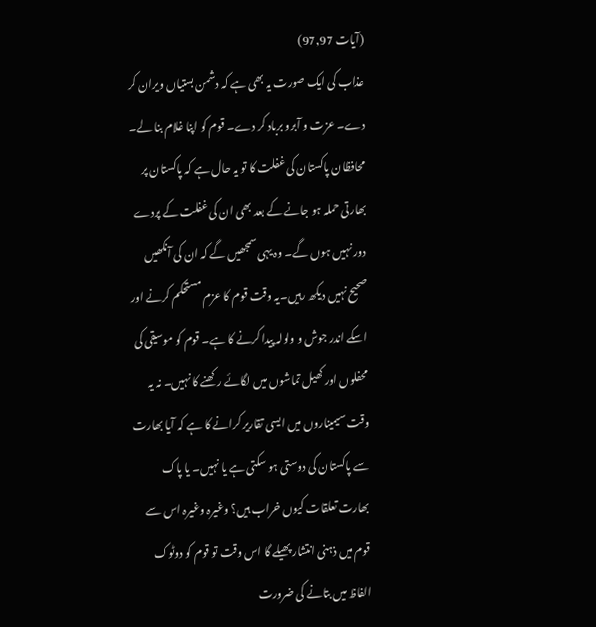(آیات 97,97)
عذاب کی ایک صورت یہ بھی ہے کہ دشمن بستیاں ویران کر دے۔ عزت و آبرو برباد کر دے۔ قوم کو اپنا غلام بنا لے۔
محافظان پاکستان کی غفلت کا تو یہ حال ہے کہ پاکستان پر بھارتی حملہ ہو جانے کے بعد بھی ان کی غفلت کے پردے دور نہیں ہوں گے۔ وہ یہی سمجھیں گے کہ ان کی آنکھیں صحیح نہیں دیکھ رہیں۔یہ وقت قوم کا عزم مستحکم کرنے اور اسکے اندر جوش و ولولہ پیدا کرنے کا ہے۔ قوم کو موسیقی کی محفلوں اور کھیل تماشوں میں لگائے رکھنے کا نہیں۔ نہ یہ وقت سیمیناروں میں ایسی تقاریر کرانے کا ہے کہ آیا بھارت سے پاکستان کی دوستی ہو سکتی ہے یا نہیں۔ یا پاک بھارت تعلقات کیوں خراب ہیں؟ وغیرہ وغیرہ اس سے قوم میں ذہنی انتشار پھیلے گا اس وقت تو قوم کو دوٹوک الفاظ میں بتانے کی ضرورت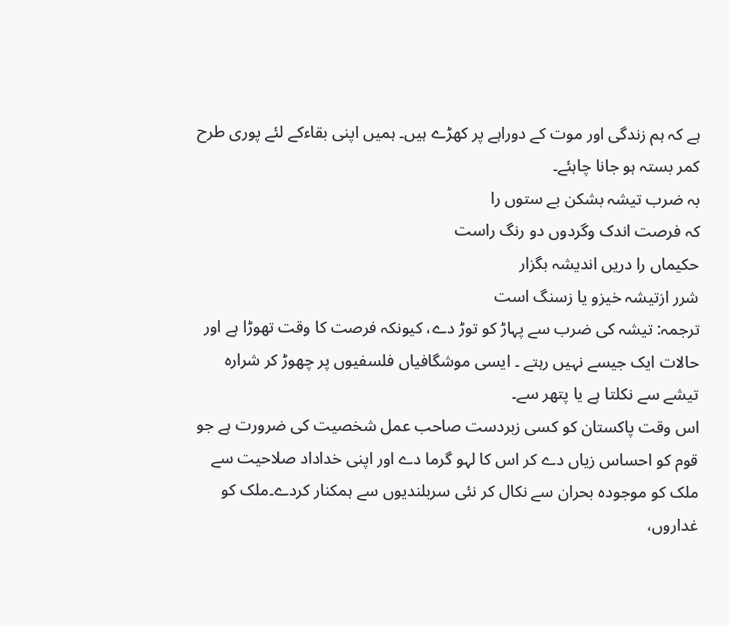ہے کہ ہم زندگی اور موت کے دوراہے پر کھڑے ہیں۔ ہمیں اپنی بقاءکے لئے پوری طرح کمر بستہ ہو جانا چاہئے۔
بہ ضرب تیشہ بشکن بے ستوں را
کہ فرصت اندک وگردوں دو رنگ راست
حکیماں را دریں اندیشہ بگزار
شرر ازتیشہ خیزو یا زسنگ است
ترجمہ: تیشہ کی ضرب سے پہاڑ کو توڑ دے، کیونکہ فرصت کا وقت تھوڑا ہے اور حالات ایک جیسے نہیں رہتے ۔ ایسی موشگافیاں فلسفیوں پر چھوڑ کر شرارہ تیشے سے نکلتا ہے یا پتھر سے۔
اس وقت پاکستان کو کسی زبردست صاحب عمل شخصیت کی ضرورت ہے جو قوم کو احساس زیاں دے کر اس کا لہو گرما دے اور اپنی خداداد صلاحیت سے ملک کو موجودہ بحران سے نکال کر نئی سربلندیوں سے ہمکنار کردے۔ملک کو غداروں،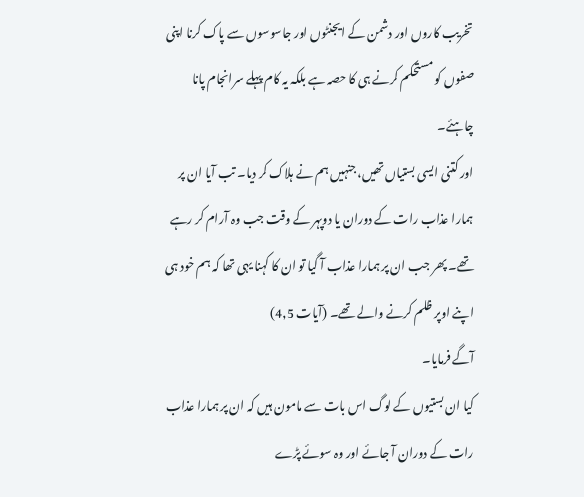تخریب کاروں اور دشمن کے ایجنٹوں اور جاسوسوں سے پاک کرنا اپنی صفوں کو مستحکم کرنے ہی کا حصہ ہے بلکہ یہ کام پہلے سرانجام پانا چاہئے۔
اور کتنی ایسی بستیاں تھیں، جنہیں ہم نے ہلاک کر دیا۔ تب آیا ان پر ہمارا عذاب رات کے دوران یا دوپہر کے وقت جب وہ آرام کر رہے تھے۔ پھر جب ان پر ہمارا عذاب آ گیا تو ان کا کہنا یہی تھا کہ ہم خود ہی اپنے اوپر ظلم کرنے والے تھے۔ (آیات 4,5)
آگے فرمایا۔
کیا ان بستیوں کے لوگ اس بات سے مامون ہیں کہ ان پر ہمارا عذاب رات کے دوران آ جائے اور وہ سوئے پڑے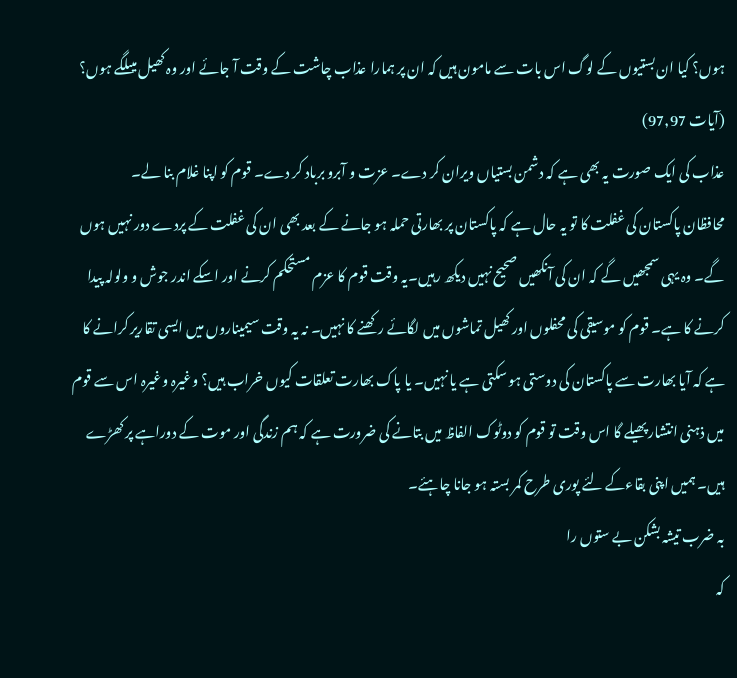ہوں؟ کیا ان بستیوں کے لوگ اس بات سے مامون ہیں کہ ان پر ہمارا عذاب چاشت کے وقت آ جائے اور وہ کھیل میںلگے ہوں؟ (آیات 97,97)
عذاب کی ایک صورت یہ بھی ہے کہ دشمن بستیاں ویران کر دے۔ عزت و آبرو برباد کر دے۔ قوم کو اپنا غلام بنا لے۔
محافظان پاکستان کی غفلت کا تو یہ حال ہے کہ پاکستان پر بھارتی حملہ ہو جانے کے بعد بھی ان کی غفلت کے پردے دور نہیں ہوں گے۔ وہ یہی سمجھیں گے کہ ان کی آنکھیں صحیح نہیں دیکھ رہیں۔یہ وقت قوم کا عزم مستحکم کرنے اور اسکے اندر جوش و ولولہ پیدا کرنے کا ہے۔ قوم کو موسیقی کی محفلوں اور کھیل تماشوں میں لگائے رکھنے کا نہیں۔ نہ یہ وقت سیمیناروں میں ایسی تقاریر کرانے کا ہے کہ آیا بھارت سے پاکستان کی دوستی ہو سکتی ہے یا نہیں۔ یا پاک بھارت تعلقات کیوں خراب ہیں؟ وغیرہ وغیرہ اس سے قوم میں ذہنی انتشار پھیلے گا اس وقت تو قوم کو دوٹوک الفاظ میں بتانے کی ضرورت ہے کہ ہم زندگی اور موت کے دوراہے پر کھڑے ہیں۔ ہمیں اپنی بقاءکے لئے پوری طرح کمر بستہ ہو جانا چاہئے۔
بہ ضرب تیشہ بشکن بے ستوں را
کہ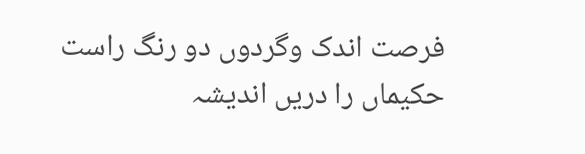فرصت اندک وگردوں دو رنگ راست
حکیماں را دریں اندیشہ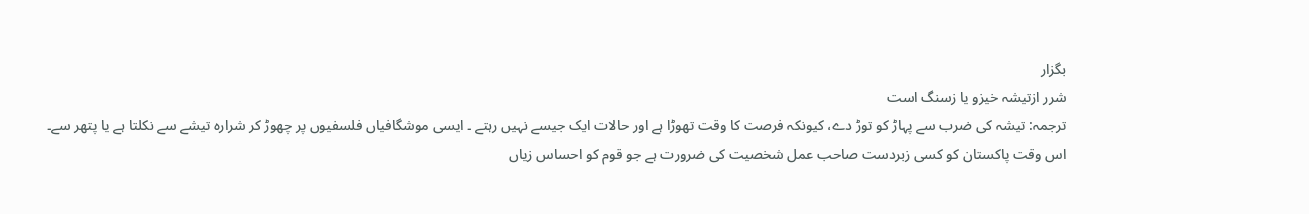بگزار
شرر ازتیشہ خیزو یا زسنگ است
ترجمہ: تیشہ کی ضرب سے پہاڑ کو توڑ دے، کیونکہ فرصت کا وقت تھوڑا ہے اور حالات ایک جیسے نہیں رہتے ۔ ایسی موشگافیاں فلسفیوں پر چھوڑ کر شرارہ تیشے سے نکلتا ہے یا پتھر سے۔
اس وقت پاکستان کو کسی زبردست صاحب عمل شخصیت کی ضرورت ہے جو قوم کو احساس زیاں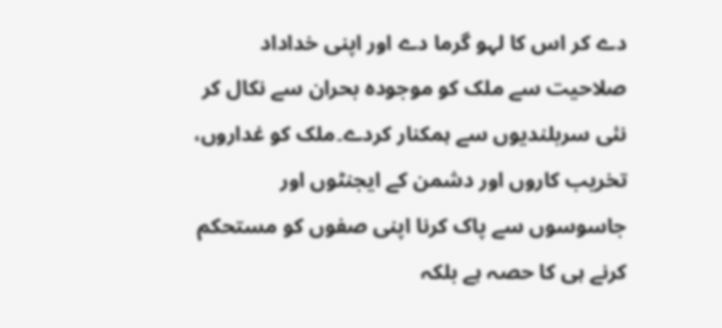دے کر اس کا لہو گرما دے اور اپنی خداداد صلاحیت سے ملک کو موجودہ بحران سے نکال کر نئی سربلندیوں سے ہمکنار کردے۔ملک کو غداروں، تخریب کاروں اور دشمن کے ایجنٹوں اور جاسوسوں سے پاک کرنا اپنی صفوں کو مستحکم کرنے ہی کا حصہ ہے بلکہ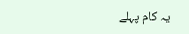یہ کام پہلے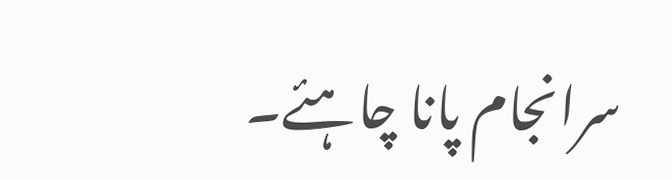سرانجام پانا چاہئے۔